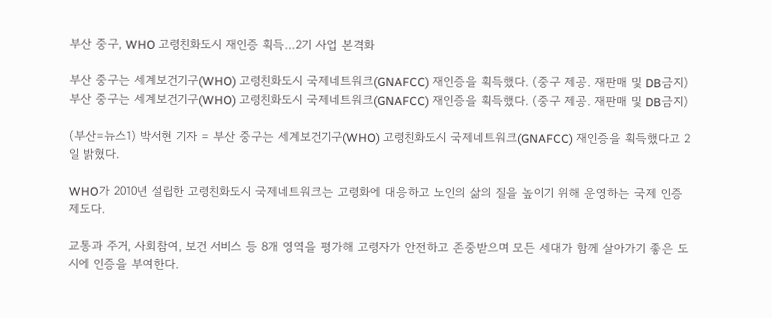부산 중구, WHO 고령친화도시 재인증 획득…2기 사업 본격화

부산 중구는 세계보건기구(WHO) 고령친화도시 국제네트워크(GNAFCC) 재인증을 획득했다. (중구 제공. 재판매 및 DB금지)
부산 중구는 세계보건기구(WHO) 고령친화도시 국제네트워크(GNAFCC) 재인증을 획득했다. (중구 제공. 재판매 및 DB금지)

(부산=뉴스1) 박서현 기자 = 부산 중구는 세계보건기구(WHO) 고령친화도시 국제네트워크(GNAFCC) 재인증을 획득했다고 2일 밝혔다.

WHO가 2010년 설립한 고령친화도시 국제네트워크는 고령화에 대응하고 노인의 삶의 질을 높이기 위해 운영하는 국제 인증 제도다.

교통과 주거, 사회참여, 보건 서비스 등 8개 영역을 평가해 고령자가 안전하고 존중받으며 모든 세대가 함께 살아가기 좋은 도시에 인증을 부여한다.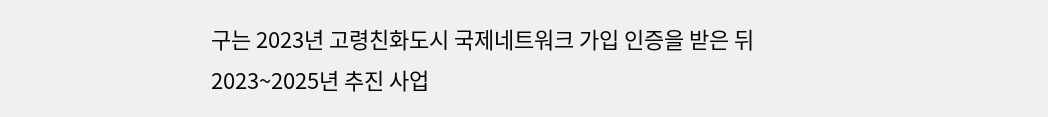구는 2023년 고령친화도시 국제네트워크 가입 인증을 받은 뒤 2023~2025년 추진 사업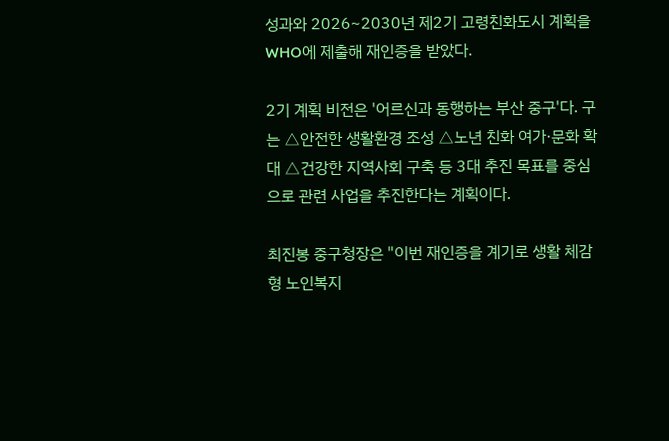성과와 2026~2030년 제2기 고령친화도시 계획을 WHO에 제출해 재인증을 받았다.

2기 계획 비전은 '어르신과 동행하는 부산 중구'다. 구는 △안전한 생활환경 조성 △노년 친화 여가·문화 확대 △건강한 지역사회 구축 등 3대 추진 목표를 중심으로 관련 사업을 추진한다는 계획이다.

최진봉 중구청장은 "이번 재인증을 계기로 생활 체감형 노인복지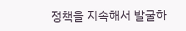정책을 지속해서 발굴하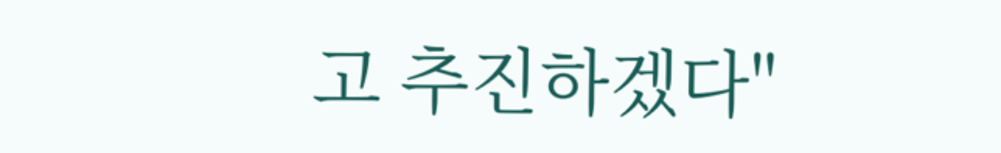고 추진하겠다"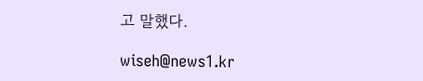고 말했다.

wiseh@news1.kr